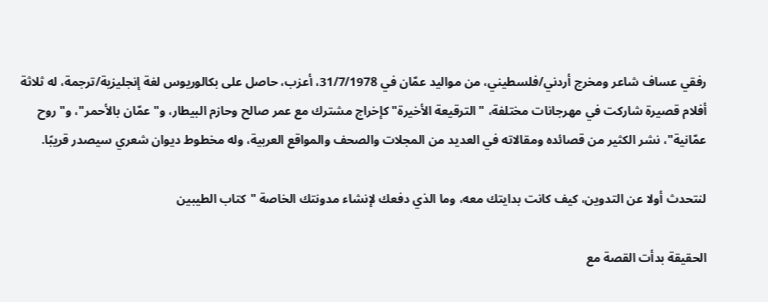رفقي عساف شاعر ومخرج أردني/فلسطيني، من مواليد عمّان في 31/7/1978، أعزب، حاصل على بكالوريوس لغة إنجليزية/ترجمة، له ثلاثة أفلام قصيرة شاركت في مهرجانات مختلفة، "الترقيعة الأخيرة" كإخراج مشترك مع عمر صالح وحازم البيطار، و"عمّان بالأحمر"، و"روح عمّانية"، نشر الكثير من قصائده ومقالاته في العديد من المجلات والصحف والمواقع العربية، وله مخطوط ديوان شعري سيصدر قريبًا.

لنتحدث أولا عن التدوين، كيف كانت بدايتك معه، وما الذي دفعك لإنشاء مدونتك الخاصة "كتاب الطيبين

الحقيقة بدأت القصة مع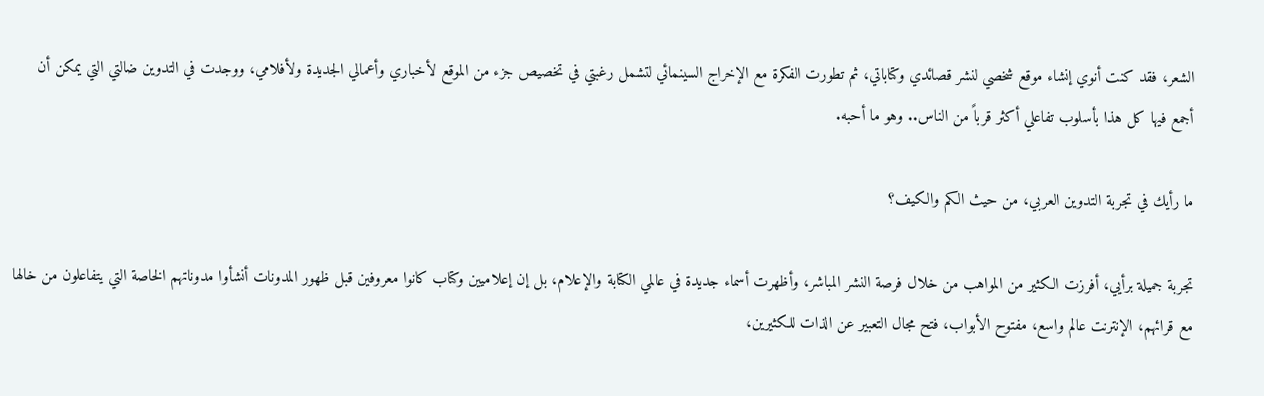الشعر، فقد كنت أنوي إنشاء موقع شخصي لنشر قصائدي وكتاباتي، ثم تطورت الفكرة مع الإخراج السينمائي لتشمل رغبتي في تخصيص جزء من الموقع لأخباري وأعمالي الجديدة ولأفلامي، ووجدت في التدوين ضالتي التي يمكن أن أجمع فيها كل هذا بأسلوب تفاعلي أكثر قرباً من الناس.. وهو ما أحبه.

ما رأيك في تجربة التدوين العربي، من حيث الكم والكيف؟

تجربة جميلة برأيي، أفرزت الكثير من المواهب من خلال فرصة النشر المباشر، وأظهرت أسماء جديدة في عالمي الكتابة والإعلام، بل إن إعلاميين وكتاب كانوا معروفين قبل ظهور المدونات أنشأوا مدوناتهم الخاصة التي يتفاعلون من خالها مع قرائهم، الإنترنت عالم واسع، مفتوح الأبواب، فتح مجال التعبير عن الذات للكثيرين،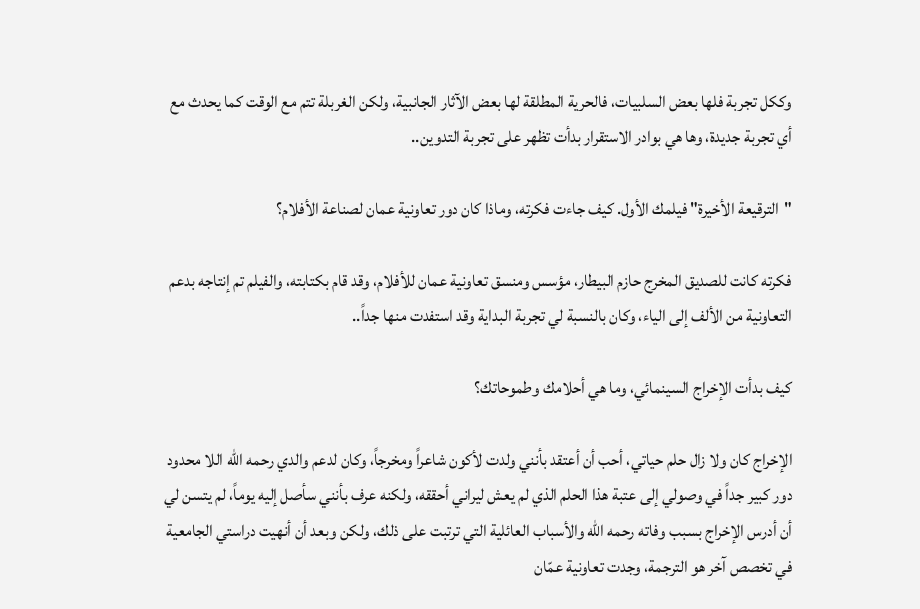وككل تجربة فلها بعض السلبيات، فالحرية المطلقة لها بعض الآثار الجانبية، ولكن الغربلة تتم مع الوقت كما يحدث مع أي تجربة جديدة، وها هي بوادر الاستقرار بدأت تظهر على تجربة التدوين..

"الترقيعة الأخيرة" فيلمك الأول. كيف جاءت فكرته، وماذا كان دور تعاونية عمان لصناعة الأفلام؟

فكرته كانت للصديق المخرج حازم البيطار، مؤسس ومنسق تعاونية عمان للأفلام، وقد قام بكتابته، والفيلم تم إنتاجه بدعم التعاونية من الألف إلى الياء، وكان بالنسبة لي تجربة البداية وقد استفدت منها جداً..

كيف بدأت الإخراج السينمائي، وما هي أحلامك وطموحاتك؟

الإخراج كان ولا زال حلم حياتي، أحب أن أعتقد بأنني ولدت لأكون شاعراً ومخرجاً، وكان لدعم والدي رحمه الله اللا محدود دور كبير جداً في وصولي إلى عتبة هذا الحلم الذي لم يعش ليراني أحققه، ولكنه عرف بأنني سأصل إليه يوماً، لم يتسن لي أن أدرس الإخراج بسبب وفاته رحمه الله والأسباب العائلية التي ترتبت على ذلك، ولكن وبعد أن أنهيت دراستي الجامعية في تخصص آخر هو الترجمة، وجدت تعاونية عمّان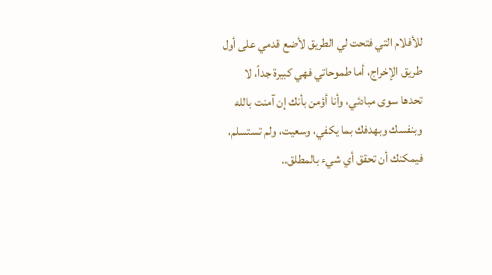للأفلام التي فتحت لي الطريق لأضع قدمي على أول طريق الإخراج، أما طموحاتي فهي كبيرة جداً، لا تحدها سوى مبادئي، وأنا أؤمن بأنك إن آمنت بالله وبنفسك وبهدفك بما يكفي، وسعيت، ولم تستسلم، فيمكنك أن تحقق أي شيء بالمطلق..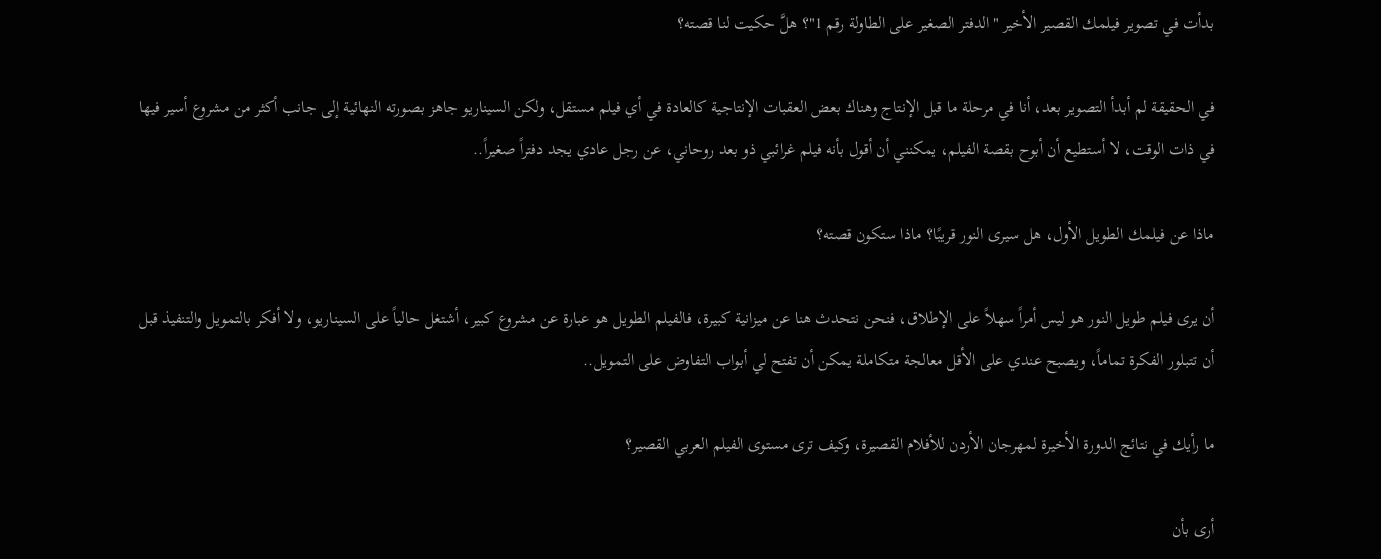بدأت في تصوير فيلمك القصير الأخير "الدفتر الصغير على الطاولة رقم 1"؟ هلَّ حكيت لنا قصته؟

في الحقيقة لم أبدأ التصوير بعد، أنا في مرحلة ما قبل الإنتاج وهناك بعض العقبات الإنتاجية كالعادة في أي فيلم مستقل، ولكن السيناريو جاهز بصورته النهائية إلى جانب أكثر من مشروع أسير فيها في ذات الوقت، لا أستطيع أن أبوح بقصة الفيلم، يمكنني أن أقول بأنه فيلم غرائبي ذو بعد روحاني، عن رجل عادي يجد دفتراً صغيراً..

ماذا عن فيلمك الطويل الأول، هل سيرى النور قريبًا؟ ماذا ستكون قصته؟

أن يرى فيلم طويل النور هو ليس أمراً سهلاً على الإطلاق، فنحن نتحدث هنا عن ميزانية كبيرة، فالفيلم الطويل هو عبارة عن مشروع كبير، أشتغل حالياً على السيناريو، ولا أفكر بالتمويل والتنفيذ قبل أن تتبلور الفكرة تماماً، ويصبح عندي على الأقل معالجة متكاملة يمكن أن تفتح لي أبواب التفاوض على التمويل..

ما رأيك في نتائج الدورة الأخيرة لمهرجان الأردن للأفلام القصيرة، وكيف ترى مستوى الفيلم العربي القصير؟

أرى بأن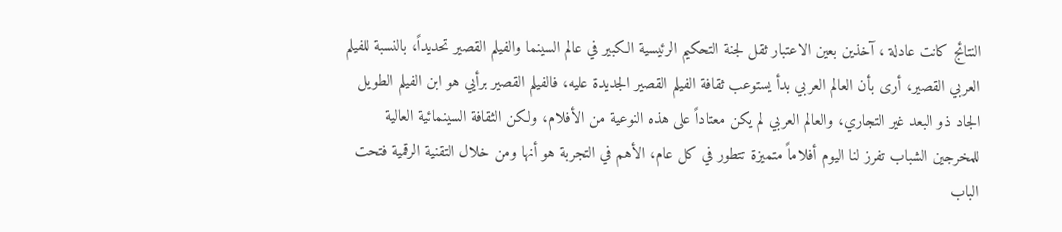النتائج كانت عادلة ، آخذين بعين الاعتبار ثقل لجنة التحكيم الرئيسية الكبير في عالم السينما والفيلم القصير تحديداً، بالنسبة للفيلم العربي القصير، أرى بأن العالم العربي بدأ يستوعب ثقافة الفيلم القصير الجديدة عليه، فالفيلم القصير برأيي هو ابن الفيلم الطويل الجاد ذو البعد غير التجاري، والعالم العربي لم يكن معتاداً على هذه النوعية من الأفلام، ولكن الثقافة السينمائية العالية للمخرجين الشباب تفرز لنا اليوم أفلاماً متميزة تتطور في كل عام، الأهم في التجربة هو أنها ومن خلال التقنية الرقمية فتحت الباب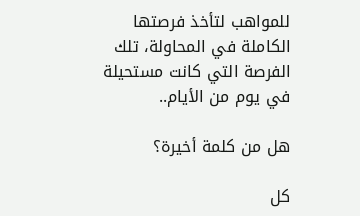للمواهب لتأخذ فرصتها الكاملة في المحاولة، تلك الفرصة التي كانت مستحيلة في يوم من الأيام..

هل من كلمة أخيرة؟

كل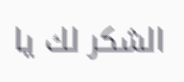الشكر لك يا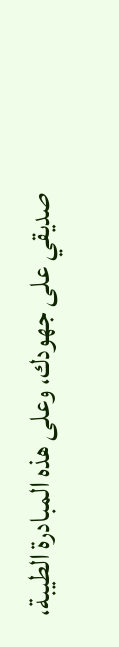صديقي على جهودك، وعلى هذه المبادرة الطيبة،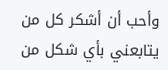وأحب أن أشكر كل من يتابعني بأي شكل من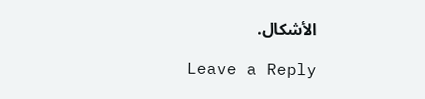الأشكال.

Leave a Reply